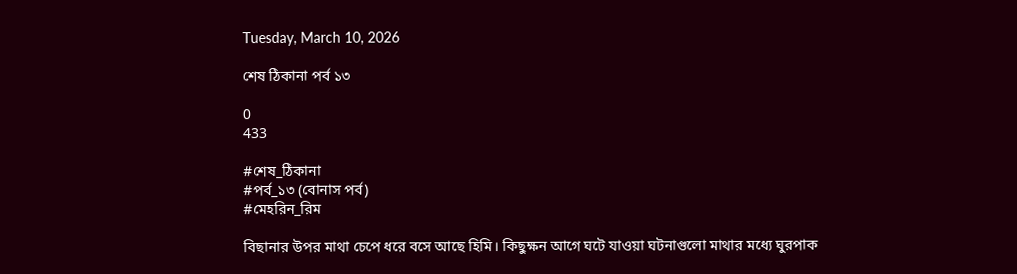Tuesday, March 10, 2026

শেষ ঠিকানা পর্ব ১৩

0
433

#শেষ_ঠিকানা
#পর্ব_১৩ (বোনাস পর্ব)
#মেহরিন_রিম

বিছানার উপর মাথা চেপে ধরে বসে আছে হিমি। কিছুক্ষন আগে ঘটে যাওয়া ঘটনাগুলো মাথার মধ্যে ঘুরপাক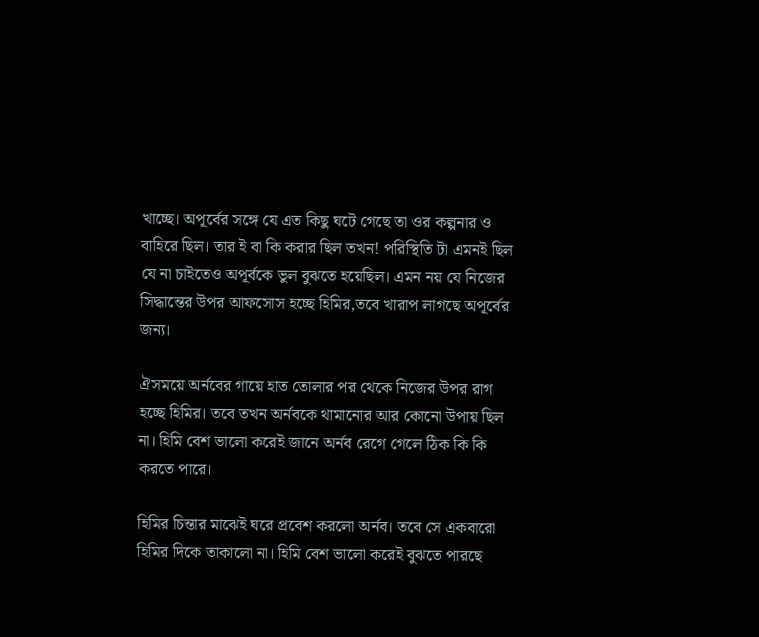খাচ্ছে। অপূর্বের সঙ্গে যে এত কিছু ঘটে গেছে তা ওর কল্পনার ও বাহিরে ছিল। তার ই বা কি করার ছিল তখন! পরিস্থিতি টা এমনই ছিল যে না চাইতেও অপূর্বকে ভুল বুঝতে হয়েছিল। এমন নয় যে নিজের সিদ্ধান্তের উপর আফসোস হচ্ছে হিমির,তবে খারাপ লাগছে অপূর্বের জন্য।

ঐসময়ে অর্নবের গায়ে হাত তোলার পর থেকে নিজের উপর রাগ হচ্ছে হিমির। তবে তখন অর্নবকে থামানোর আর কোনো উপায় ছিল না। হিমি বেশ ভালো করেই জানে অর্নব রেগে গেলে ঠিক কি কি করতে পারে।

হিমির চিন্তার মাঝেই ঘরে প্রবেশ করলো অর্নব। তবে সে একবারো হিমির দিকে তাকালো না। হিমি বেশ ভালো করেই বুঝতে পারছে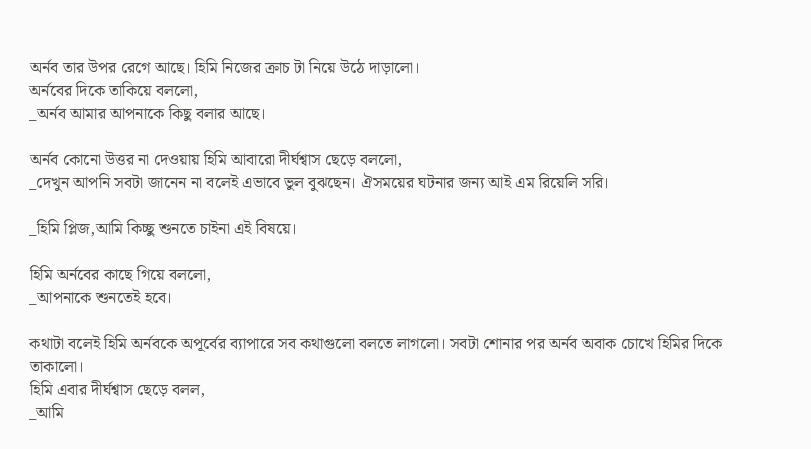অর্নব তার উপর রেগে আছে। হিমি নিজের ক্রাচ টা নিয়ে উঠে দাড়ালো।
অর্নবের দিকে তাকিয়ে বললো,
_অর্নব আমার আপনাকে কিছু বলার আছে।

অর্নব কোনো উত্তর না দেওয়ায় হিমি আবারো দীর্ঘশ্বাস ছেড়ে বললো,
_দেখুন আপনি সবটা জানেন না বলেই এভাবে ভুল বুঝছেন। ঐসময়ের ঘটনার জন্য আই এম রিয়েলি সরি।

_হিমি প্লিজ,আমি কিচ্ছু শুনতে চাইনা এই বিষয়ে।

হিমি অর্নবের কাছে গিয়ে বললো,
_আপনাকে শুনতেই হবে।

কথাটা বলেই হিমি অর্নবকে অপূর্বের ব্যাপারে সব কথাগুলো বলতে লাগলো। সবটা শোনার পর অর্নব অবাক চোখে হিমির দিকে তাকালো।
হিমি এবার দীর্ঘশ্বাস ছেড়ে বলল,
_আমি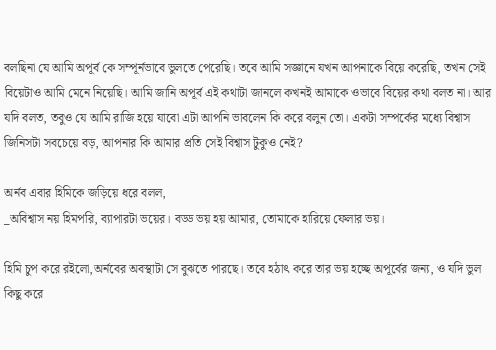বলছিনা যে আমি অপূর্ব কে সম্পূর্নভাবে ভুলতে পেরেছি। তবে আমি সজ্ঞানে যখন আপনাকে বিয়ে করেছি, তখন সেই বিয়েটাও আমি মেনে নিয়েছি। আমি জানি অপূর্ব এই কথাটা জানলে কখনই আমাকে ওভাবে বিয়ের কথা বলত না। আর যদি বলত, তবুও যে আমি রাজি হয়ে যাবো এটা আপনি ভাবলেন কি করে বলুন তো। একটা সম্পর্কের মধ্যে বিশ্বাস জিনিসটা সবচেয়ে বড়, আপনার কি আমার প্রতি সেই বিশ্বাস টুকুও নেই?

অর্নব এবার হিমিকে জড়িয়ে ধরে বলল,
_অবিশ্বাস নয় হিমপরি, ব্যাপারটা ভয়ের। বড্ড ভয় হয় আমার, তোমাকে হারিয়ে ফেলার ভয়।

হিমি চুপ করে রইলো,অর্নবের অবস্থাটা সে বুঝতে পারছে। তবে হঠাৎ করে তার ভয় হচ্ছে অপূর্বের জন্য, ও যদি ভুল কিছু করে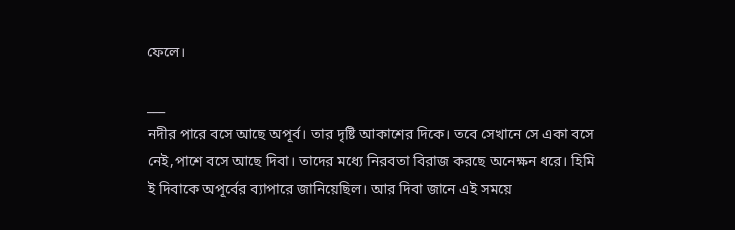ফেলে।

___
নদীর পারে বসে আছে অপূর্ব। তার দৃষ্টি আকাশের দিকে। তবে সেখানে সে একা বসে নেই,পাশে বসে আছে দিবা। তাদের মধ্যে নিরবতা বিরাজ করছে অনেক্ষন ধরে। হিমি ই দিবাকে অপূর্বের ব্যাপারে জানিয়েছিল। আর দিবা জানে এই সময়ে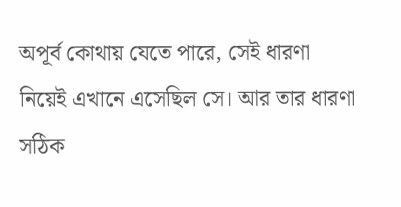অপূর্ব কোথায় যেতে পারে, সেই ধারণা নিয়েই এখানে এসেছিল সে। আর তার ধারণা সঠিক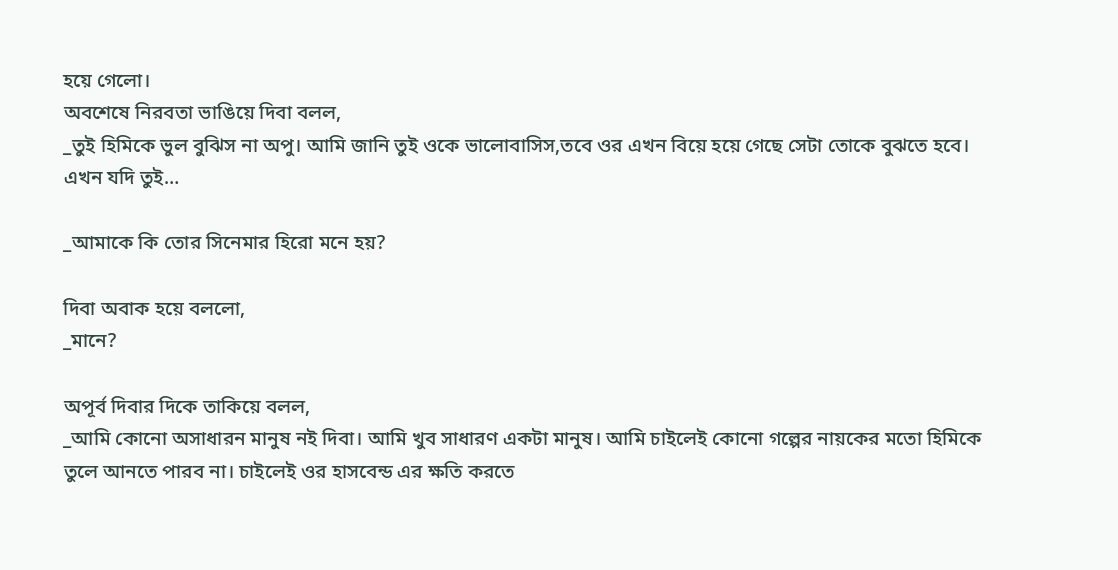হয়ে গেলো।
অবশেষে নিরবতা ভাঙিয়ে দিবা বলল,
_তুই হিমিকে ভুল বুঝিস না অপু। আমি জানি তুই ওকে ভালোবাসিস,তবে ওর এখন বিয়ে হয়ে গেছে সেটা তোকে বুঝতে হবে। এখন যদি তুই…

_আমাকে কি তোর সিনেমার হিরো মনে হয়?

দিবা অবাক হয়ে বললো,
_মানে?

অপূর্ব দিবার দিকে তাকিয়ে বলল,
_আমি কোনো অসাধারন মানুষ নই দিবা। আমি খুব সাধারণ একটা মানুষ। আমি চাইলেই কোনো গল্পের নায়কের মতো হিমিকে তুলে আনতে পারব না। চাইলেই ওর হাসবেন্ড এর ক্ষতি করতে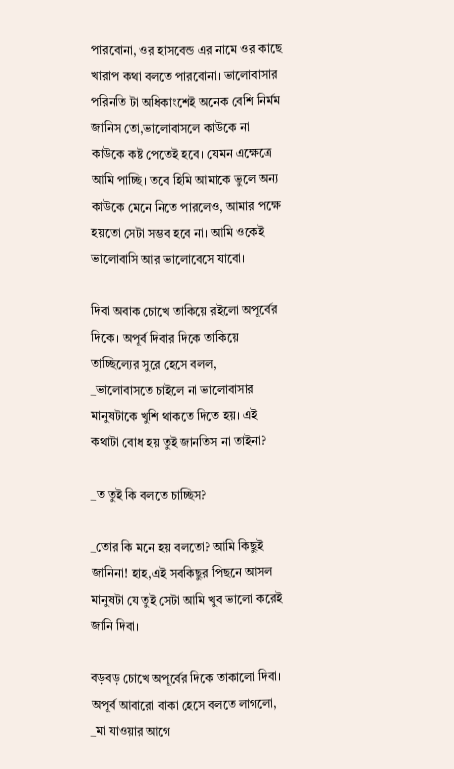পারবোনা, ওর হাসবেন্ড এর নামে ওর কাছে খারাপ কথা বলতে পারবোনা। ভালোবাসার পরিনতি টা অধিকাংশেই অনেক বেশি নির্মম জানিস তো,ভালোবাসলে কাউকে না কাউকে কষ্ট পেতেই হবে। যেমন এক্ষেত্রে আমি পাচ্ছি। তবে হিমি আমাকে ভুলে অন্য কাউকে মেনে নিতে পারলেও, আমার পক্ষে হয়তো সেটা সম্ভব হবে না। আমি ওকেই ভালোবাসি আর ভালোবেসে যাবো।

দিবা অবাক চোখে তাকিয়ে রইলো অপূর্বের দিকে। অপূর্ব দিবার দিকে তাকিয়ে তাচ্ছিল্যের সুরে হেসে বলল,
_ভালোবাসতে চাইলে না ভালোবাসার মানুষটাকে খুশি থাকতে দিতে হয়। এই কথাটা বোধ হয় তুই জানতিস না তাইনা?

_ত তুই কি বলতে চাচ্ছিস?

_তোর কি মনে হয় বলতো? আমি কিছুই জানিনা! হাহ,এই সবকিছুর পিছনে আসল মানুষটা যে তুই সেটা আমি খুব ভালো করেই জানি দিবা।

বড়বড় চোখে অপূর্বের দিকে তাকালো দিবা। অপূর্ব আবারো বাকা হেসে বলতে লাগলো,
_মা যাওয়ার আগে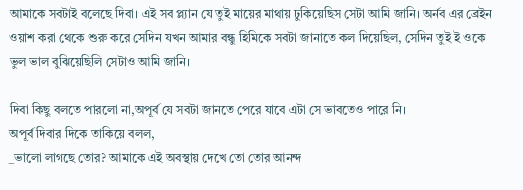আমাকে সবটাই বলেছে দিবা। এই সব প্ল্যান যে তুই মায়ের মাথায় ঢুকিয়েছিস সেটা আমি জানি। অর্নব এর ব্রেইন ওয়াশ করা থেকে শুরু করে সেদিন যখন আমার বন্ধু হিমিকে সবটা জানাতে কল দিয়েছিল, সেদিন তুই ই ওকে ভুল ভাল বুঝিয়েছিলি সেটাও আমি জানি।

দিবা কিছু বলতে পারলো না,অপূর্ব যে সবটা জানতে পেরে যাবে এটা সে ভাবতেও পারে নি।
অপূর্ব দিবার দিকে তাকিয়ে বলল,
_ভালো লাগছে তোর? আমাকে এই অবস্থায় দেখে তো তোর আনন্দ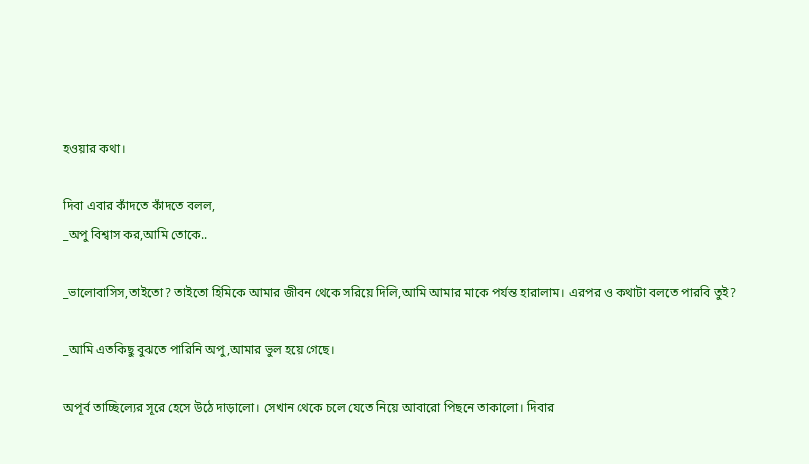হওয়ার কথা।

দিবা এবার কাঁদতে কাঁদতে বলল,
_অপু বিশ্বাস কর,আমি তোকে..

_ভালোবাসিস,তাইতো? তাইতো হিমিকে আমার জীবন থেকে সরিয়ে দিলি,আমি আমার মাকে পর্যন্ত হারালাম। এরপর ও কথাটা বলতে পারবি তুই?

_আমি এতকিছু বুঝতে পারিনি অপু,আমার ভুল হয়ে গেছে।

অপূর্ব তাচ্ছিল্যের সূরে হেসে উঠে দাড়ালো। সেখান থেকে চলে যেতে নিয়ে আবারো পিছনে তাকালো। দিবার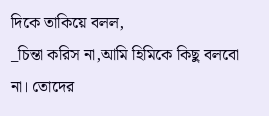দিকে তাকিয়ে বলল,
_চিন্তা করিস না,আমি হিমিকে কিছু বলবো না। তোদের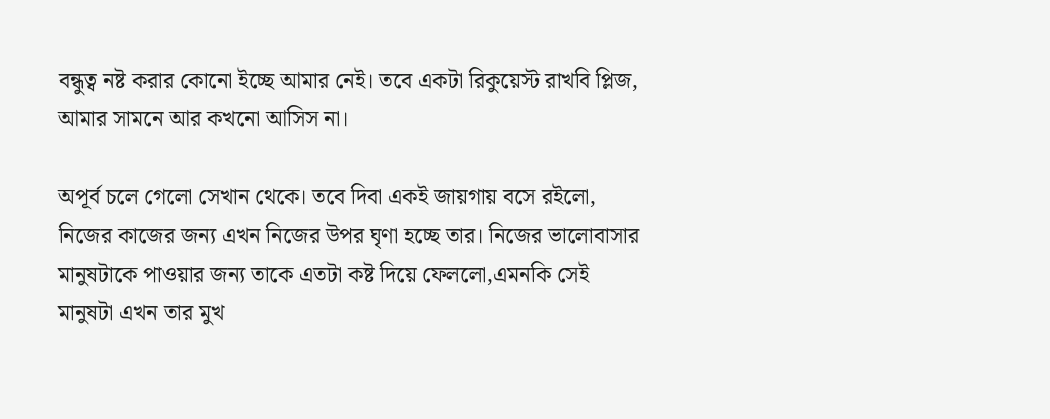বন্ধুত্ব নষ্ট করার কোনো ইচ্ছে আমার নেই। তবে একটা রিকুয়েস্ট রাখবি প্লিজ, আমার সামনে আর কখনো আসিস না।

অপূর্ব চলে গেলো সেখান থেকে। তবে দিবা একই জায়গায় বসে রইলো, নিজের কাজের জন্য এখন নিজের উপর ঘৃণা হচ্ছে তার। নিজের ভালোবাসার মানুষটাকে পাওয়ার জন্য তাকে এতটা কষ্ট দিয়ে ফেললো,এমনকি সেই মানুষটা এখন তার মুখ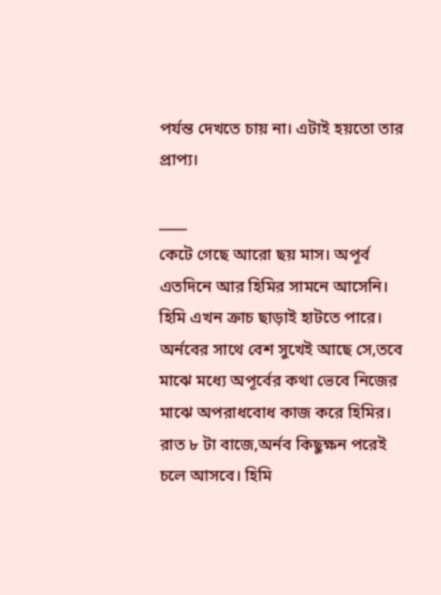পর্যন্ত দেখতে চায় না। এটাই হয়তো তার প্রাপ্য।

____
কেটে গেছে আরো ছয় মাস। অপূর্ব এতদিনে আর হিমির সামনে আসেনি। হিমি এখন ক্রাচ ছাড়াই হাটতে পারে। অর্নবের সাথে বেশ সুখেই আছে সে,তবে মাঝে মধ্যে অপূর্বের কথা ভেবে নিজের মাঝে অপরাধবোধ কাজ করে হিমির।
রাত ৮ টা বাজে,অর্নব কিছুক্ষন পরেই চলে আসবে। হিমি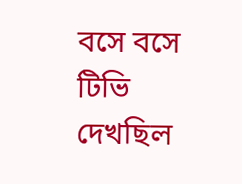বসে বসে টিভি দেখছিল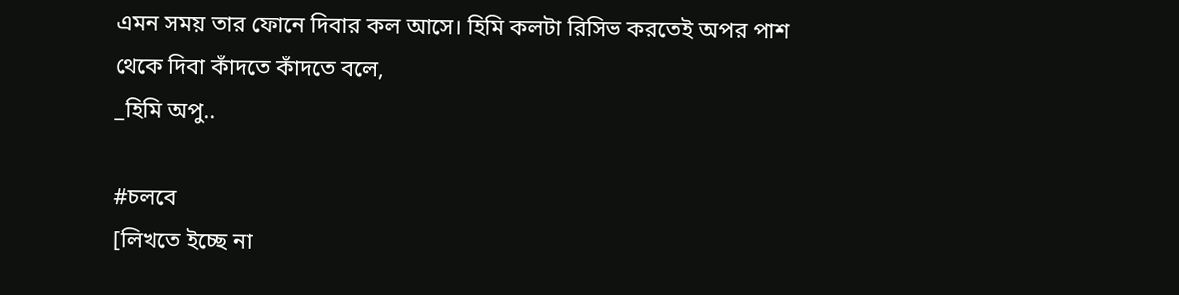এমন সময় তার ফোনে দিবার কল আসে। হিমি কলটা রিসিভ করতেই অপর পাশ থেকে দিবা কাঁদতে কাঁদতে বলে,
_হিমি অপু..

#চলবে
[লিখতে ইচ্ছে না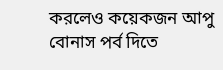করলেও কয়েকজন আপু বোনাস পর্ব দিতে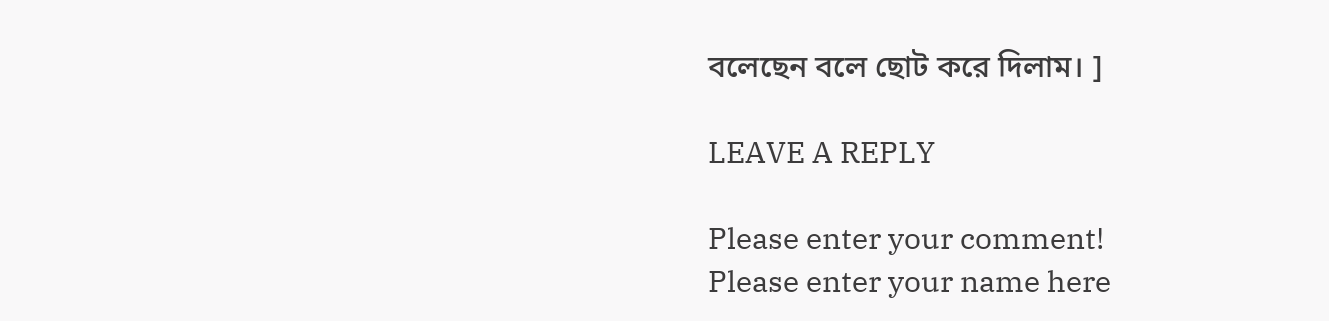বলেছেন বলে ছোট করে দিলাম। ]

LEAVE A REPLY

Please enter your comment!
Please enter your name here